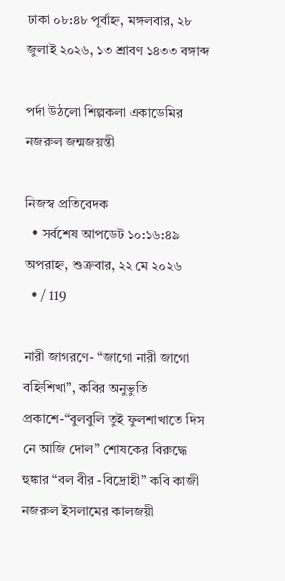ঢাকা ০৮:৪৮ পূর্বাহ্ন, মঙ্গলবার, ২৮ জুলাই ২০২৬, ১৩ শ্রাবণ ১৪৩৩ বঙ্গাব্দ

পর্দা উঠলো শিল্পকলা একাডেমির নজরুল জন্মজয়ন্তী

নিজস্ব প্রতিবেদক
  • সর্বশেষ আপডেট ১০:১৬:৪৯ অপরাহ্ন, শুক্রবার, ২২ মে ২০২৬
  • / 119

নারী জাগরণে- “জাগো নারী জাগো বহ্নিশিখা”, কবির অনুভুতি প্রকাশে-“বুলবুলি তুই ফুলশাখাতে দিস নে আজি দোল” শোষকের বিরুদ্ধে হুঙ্কার “বল বীর -বিদ্রোহী” কবি কাজী নজরুল ইসলামের কালজয়ী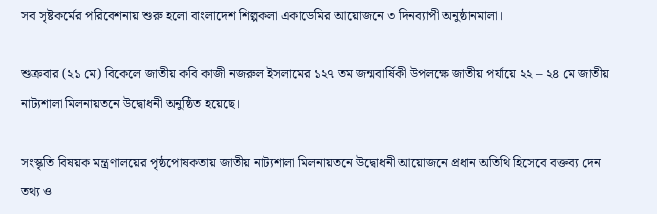সব সৃষ্টকর্মের পরিবেশনায় শুরু হলো বাংলাদেশ শিল্পকলা একাডেমির আয়োজনে ৩ দিনব্যাপী অনুষ্ঠানমালা।

শুক্রবার (২১ মে) বিকেলে জাতীয় কবি কাজী নজরুল ইসলামের ১২৭ তম জন্মবার্ষিকী উপলক্ষে জাতীয় পর্যায়ে ২২ – ২৪ মে জাতীয় নাট্যশালা মিলনায়তনে উদ্বোধনী অনুষ্ঠিত হয়েছে।

সংস্কৃতি বিষয়ক মন্ত্রণালয়ের পৃষ্ঠপোষকতায় জাতীয় নাট্যশালা মিলনায়তনে উদ্বোধনী আয়োজনে প্রধান অতিথি হিসেবে বক্তব্য দেন তথ্য ও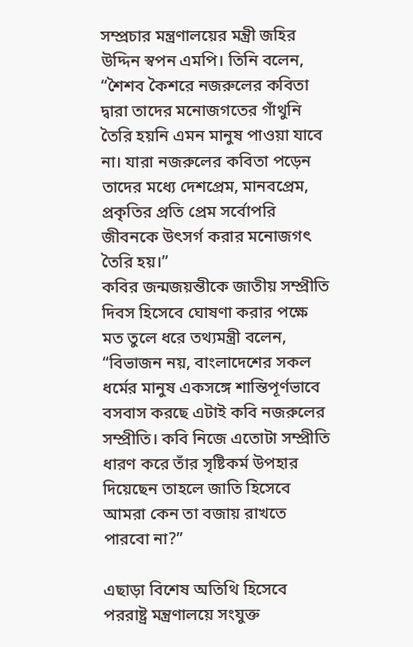সম্প্রচার মন্ত্রণালয়ের মন্ত্রী জহির উদ্দিন স্বপন এমপি। তিনি বলেন, “শৈশব কৈশরে নজরুলের কবিতা দ্বারা তাদের মনোজগতের গাঁথুনি তৈরি হয়নি এমন মানুষ পাওয়া যাবে না। যারা নজরুলের কবিতা পড়েন তাদের মধ্যে দেশপ্রেম, মানবপ্রেম, প্রকৃতির প্রতি প্রেম সর্বোপরি জীবনকে উৎসর্গ করার মনোজগৎ তৈরি হয়।”
কবির জন্মজয়ন্তীকে জাতীয় সম্প্রীতি দিবস হিসেবে ঘোষণা করার পক্ষে মত তুলে ধরে তথ্যমন্ত্রী বলেন, “বিভাজন নয়, বাংলাদেশের সকল ধর্মের মানুষ একসঙ্গে শান্তিপূর্ণভাবে বসবাস করছে এটাই কবি নজরুলের সম্প্রীতি। কবি নিজে এতোটা সম্প্রীতি ধারণ করে তাঁর সৃষ্টিকর্ম উপহার দিয়েছেন তাহলে জাতি হিসেবে আমরা কেন তা বজায় রাখতে পারবো না?”

এছাড়া বিশেষ অতিথি হিসেবে পররাষ্ট্র মন্ত্রণালয়ে সংযুক্ত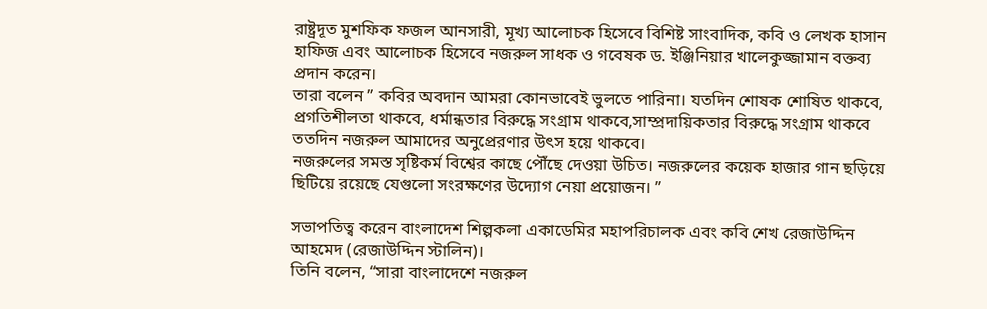রাষ্ট্রদূত মুশফিক ফজল আনসারী, মূখ্য আলোচক হিসেবে বিশিষ্ট সাংবাদিক, কবি ও লেখক হাসান হাফিজ এবং আলোচক হিসেবে নজরুল সাধক ও গবেষক ড. ইঞ্জিনিয়ার খালেকুজ্জামান বক্তব্য প্রদান করেন।
তারা বলেন ” কবির অবদান আমরা কোনভাবেই ভুলতে পারিনা। যতদিন শোষক শোষিত থাকবে, প্রগতিশীলতা থাকবে, ধর্মান্ধতার বিরুদ্ধে সংগ্রাম থাকবে,সাম্প্রদায়িকতার বিরুদ্ধে সংগ্রাম থাকবে ততদিন নজরুল আমাদের অনুপ্রেরণার উৎস হয়ে থাকবে।
নজরুলের সমস্ত সৃষ্টিকর্ম বিশ্বের কাছে পৌঁছে দেওয়া উচিত। নজরুলের কয়েক হাজার গান ছড়িয়ে ছিটিয়ে রয়েছে যেগুলো সংরক্ষণের উদ্যোগ নেয়া প্রয়োজন। ”

সভাপতিত্ব করেন বাংলাদেশ শিল্পকলা একাডেমির মহাপরিচালক এবং কবি শেখ রেজাউদ্দিন আহমেদ (রেজাউদ্দিন স্টালিন)।
তিনি বলেন, “সারা বাংলাদেশে নজরুল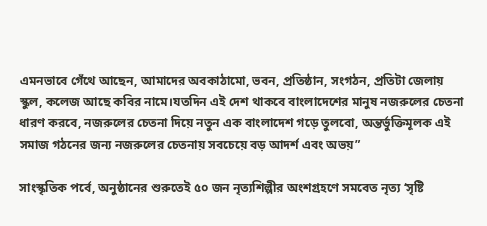এমনভাবে গেঁথে আছেন, আমাদের অবকাঠামো, ভবন, প্রতিষ্ঠান, সংগঠন, প্রতিটা জেলায় স্কুল, কলেজ আছে কবির নামে।যতদিন এই দেশ থাকবে বাংলাদেশের মানুষ নজরুলের চেতনা ধারণ করবে, নজরুলের চেতনা দিয়ে নতুন এক বাংলাদেশ গড়ে তুলবো, অন্তর্ভুক্তিমূলক এই সমাজ গঠনের জন্য নজরুলের চেতনায় সবচেয়ে বড় আদর্শ এবং অভয়”

সাংস্কৃতিক পর্বে, অনুষ্ঠানের শুরুতেই ৫০ জন নৃত্যশিল্পীর অংশগ্রহণে সমবেত নৃত্য ‘সৃষ্টি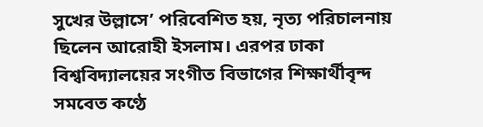সুখের উল্লাসে’ পরিবেশিত হয়, নৃত্য পরিচালনায় ছিলেন আরোহী ইসলাম। এরপর ঢাকা বিশ্ববিদ্যালয়ের সংগীত বিভাগের শিক্ষার্থীবৃন্দ সমবেত কণ্ঠে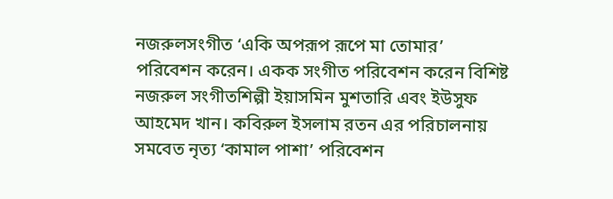নজরুলসংগীত ‘একি অপরূপ রূপে মা তোমার’ পরিবেশন করেন। একক সংগীত পরিবেশন করেন বিশিষ্ট নজরুল সংগীতশিল্পী ইয়াসমিন মুশতারি এবং ইউসুফ আহমেদ খান। কবিরুল ইসলাম রতন এর পরিচালনায় সমবেত নৃত্য ‘কামাল পাশা’ পরিবেশন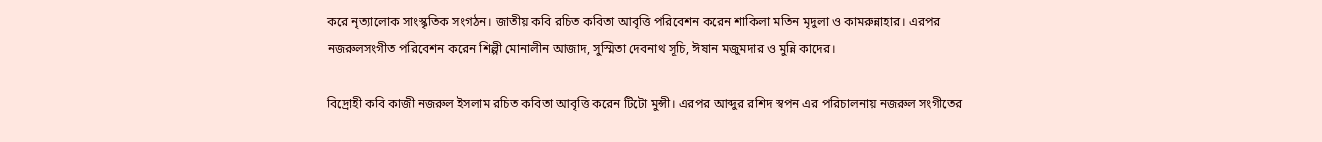করে নৃত্যালোক সাংস্কৃতিক সংগঠন। জাতীয় কবি রচিত কবিতা আবৃত্তি পরিবেশন করেন শাকিলা মতিন মৃদুলা ও কামরুন্নাহার। এরপর নজরুলসংগীত পরিবেশন করেন শিল্পী মোনালীন আজাদ, সুস্মিতা দেবনাথ সূচি, ঈষান মজুমদার ও মুন্নি কাদের।

বিদ্রোহী কবি কাজী নজরুল ইসলাম রচিত কবিতা আবৃত্তি করেন টিটো মুন্সী। এরপর আব্দুর রশিদ স্বপন এর পরিচালনায় নজরুল সংগীতের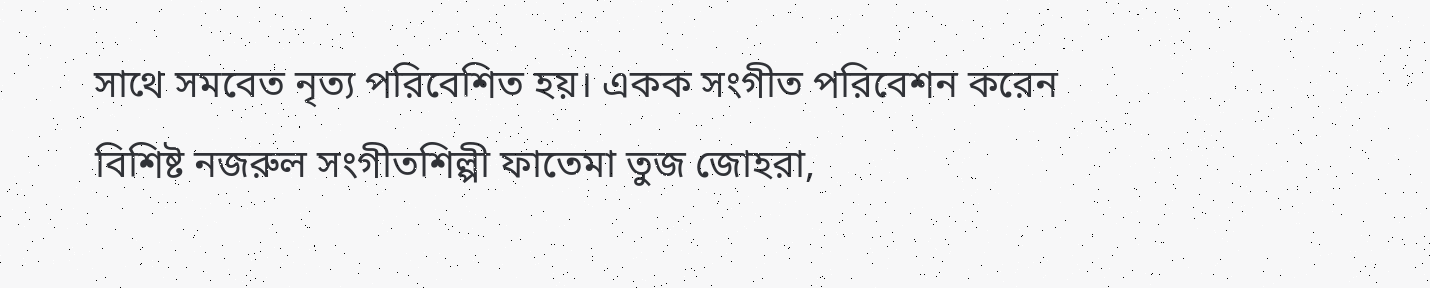সাথে সমবেত নৃত্য পরিবেশিত হয়। একক সংগীত পরিবেশন করেন বিশিষ্ট নজরুল সংগীতশিল্পী ফাতেমা তুজ জোহরা,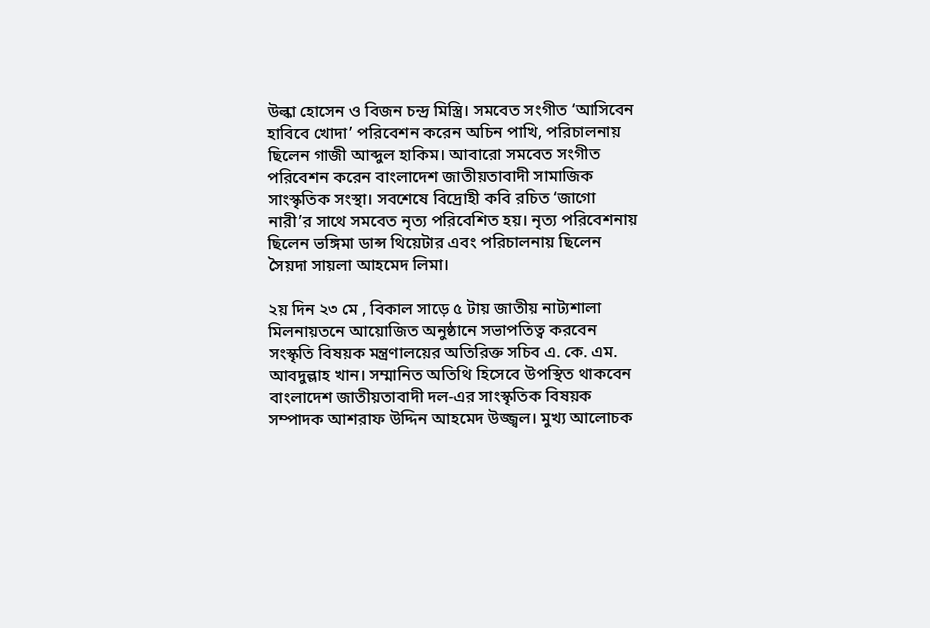উল্কা হোসেন ও বিজন চন্দ্র মিস্ত্রি। সমবেত সংগীত ‘আসিবেন হাবিবে খোদা’ পরিবেশন করেন অচিন পাখি, পরিচালনায় ছিলেন গাজী আব্দুল হাকিম। আবারো সমবেত সংগীত পরিবেশন করেন বাংলাদেশ জাতীয়তাবাদী সামাজিক সাংস্কৃতিক সংস্থা। সবশেষে বিদ্রোহী কবি রচিত ‘জাগো নারী’র সাথে সমবেত নৃত্য পরিবেশিত হয়। নৃত্য পরিবেশনায় ছিলেন ভঙ্গিমা ডান্স থিয়েটার এবং পরিচালনায় ছিলেন সৈয়দা সায়লা আহমেদ লিমা।

২য় দিন ২৩ মে , বিকাল সাড়ে ৫ টায় জাতীয় নাট্যশালা মিলনায়তনে আয়োজিত অনুষ্ঠানে সভাপতিত্ব করবেন সংস্কৃতি বিষয়ক মন্ত্রণালয়ের অতিরিক্ত সচিব এ. কে. এম. আবদুল্লাহ খান। সম্মানিত অতিথি হিসেবে উপস্থিত থাকবেন বাংলাদেশ জাতীয়তাবাদী দল-এর সাংস্কৃতিক বিষয়ক সম্পাদক আশরাফ উদ্দিন আহমেদ উজ্জ্বল। মুখ্য আলোচক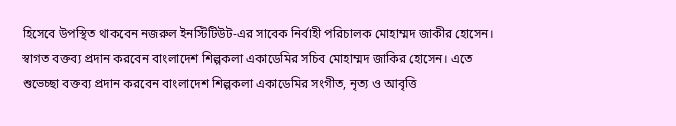হিসেবে উপস্থিত থাকবেন নজরুল ইনস্টিটিউট-এর সাবেক নির্বাহী পরিচালক মোহাম্মদ জাকীর হোসেন। স্বাগত বক্তব্য প্রদান করবেন বাংলাদেশ শিল্পকলা একাডেমির সচিব মোহাম্মদ জাকির হোসেন। এতে শুভেচ্ছা বক্তব্য প্রদান করবেন বাংলাদেশ শিল্পকলা একাডেমির সংগীত, নৃত্য ও আবৃত্তি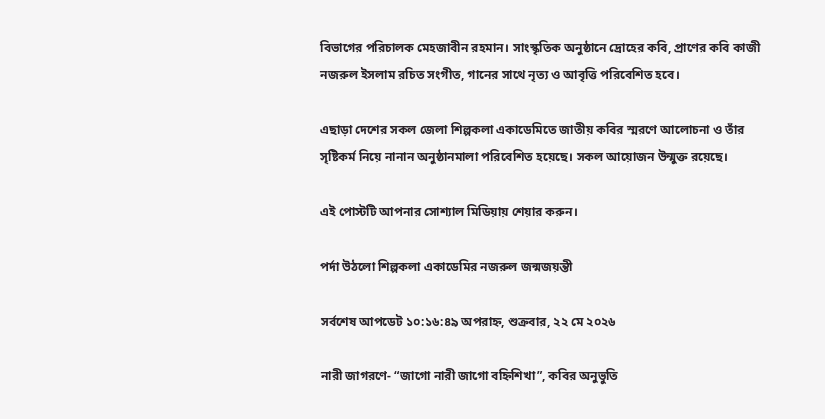বিভাগের পরিচালক মেহজাবীন রহমান। সাংস্কৃতিক অনুষ্ঠানে দ্রোহের কবি, প্রাণের কবি কাজী নজরুল ইসলাম রচিত সংগীত, গানের সাথে নৃত্য ও আবৃত্তি পরিবেশিত হবে।

এছাড়া দেশের সকল জেলা শিল্পকলা একাডেমিতে জাতীয় কবির স্মরণে আলোচনা ও তাঁর সৃষ্টিকর্ম নিয়ে নানান অনুষ্ঠানমালা পরিবেশিত হয়েছে। সকল আয়োজন উন্মুক্ত রয়েছে।

এই পোস্টটি আপনার সোশ্যাল মিডিয়ায় শেয়ার করুন।

পর্দা উঠলো শিল্পকলা একাডেমির নজরুল জন্মজয়ন্তী

সর্বশেষ আপডেট ১০:১৬:৪৯ অপরাহ্ন, শুক্রবার, ২২ মে ২০২৬

নারী জাগরণে- “জাগো নারী জাগো বহ্নিশিখা”, কবির অনুভুতি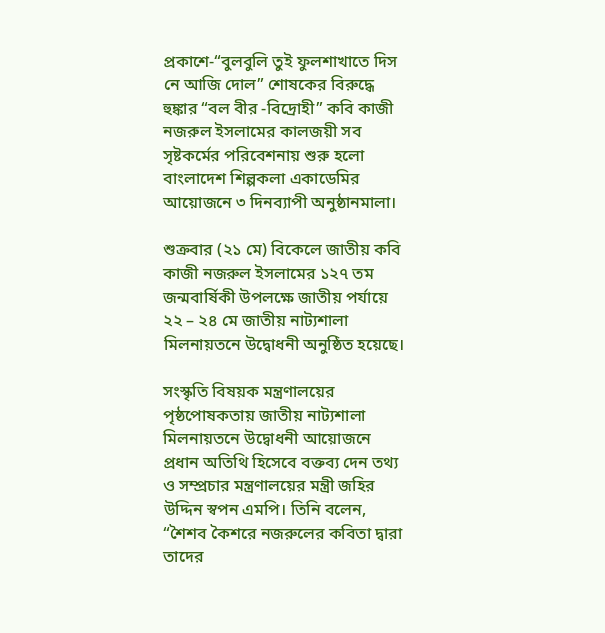প্রকাশে-“বুলবুলি তুই ফুলশাখাতে দিস নে আজি দোল” শোষকের বিরুদ্ধে হুঙ্কার “বল বীর -বিদ্রোহী” কবি কাজী নজরুল ইসলামের কালজয়ী সব সৃষ্টকর্মের পরিবেশনায় শুরু হলো বাংলাদেশ শিল্পকলা একাডেমির আয়োজনে ৩ দিনব্যাপী অনুষ্ঠানমালা।

শুক্রবার (২১ মে) বিকেলে জাতীয় কবি কাজী নজরুল ইসলামের ১২৭ তম জন্মবার্ষিকী উপলক্ষে জাতীয় পর্যায়ে ২২ – ২৪ মে জাতীয় নাট্যশালা মিলনায়তনে উদ্বোধনী অনুষ্ঠিত হয়েছে।

সংস্কৃতি বিষয়ক মন্ত্রণালয়ের পৃষ্ঠপোষকতায় জাতীয় নাট্যশালা মিলনায়তনে উদ্বোধনী আয়োজনে প্রধান অতিথি হিসেবে বক্তব্য দেন তথ্য ও সম্প্রচার মন্ত্রণালয়ের মন্ত্রী জহির উদ্দিন স্বপন এমপি। তিনি বলেন, “শৈশব কৈশরে নজরুলের কবিতা দ্বারা তাদের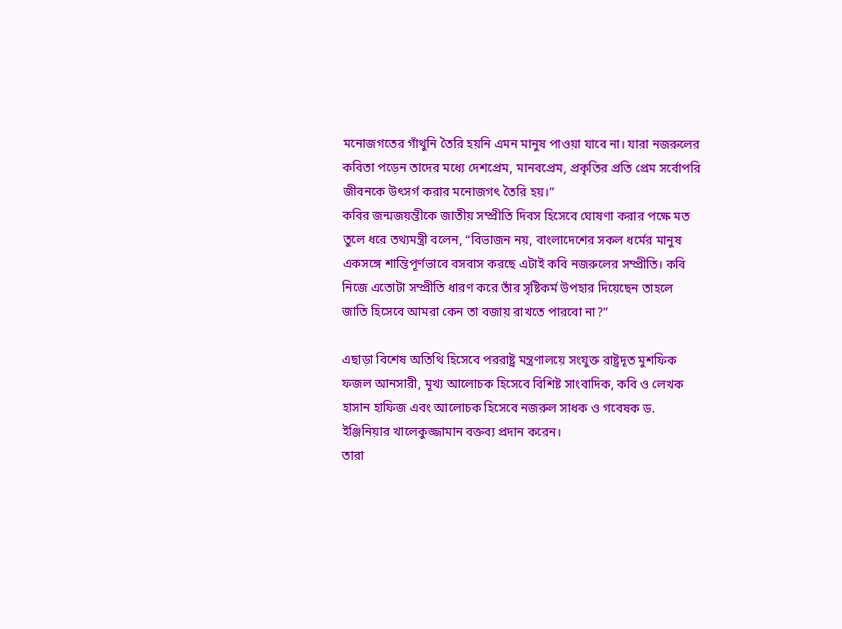মনোজগতের গাঁথুনি তৈরি হয়নি এমন মানুষ পাওয়া যাবে না। যারা নজরুলের কবিতা পড়েন তাদের মধ্যে দেশপ্রেম, মানবপ্রেম, প্রকৃতির প্রতি প্রেম সর্বোপরি জীবনকে উৎসর্গ করার মনোজগৎ তৈরি হয়।”
কবির জন্মজয়ন্তীকে জাতীয় সম্প্রীতি দিবস হিসেবে ঘোষণা করার পক্ষে মত তুলে ধরে তথ্যমন্ত্রী বলেন, “বিভাজন নয়, বাংলাদেশের সকল ধর্মের মানুষ একসঙ্গে শান্তিপূর্ণভাবে বসবাস করছে এটাই কবি নজরুলের সম্প্রীতি। কবি নিজে এতোটা সম্প্রীতি ধারণ করে তাঁর সৃষ্টিকর্ম উপহার দিয়েছেন তাহলে জাতি হিসেবে আমরা কেন তা বজায় রাখতে পারবো না?”

এছাড়া বিশেষ অতিথি হিসেবে পররাষ্ট্র মন্ত্রণালয়ে সংযুক্ত রাষ্ট্রদূত মুশফিক ফজল আনসারী, মূখ্য আলোচক হিসেবে বিশিষ্ট সাংবাদিক, কবি ও লেখক হাসান হাফিজ এবং আলোচক হিসেবে নজরুল সাধক ও গবেষক ড. ইঞ্জিনিয়ার খালেকুজ্জামান বক্তব্য প্রদান করেন।
তারা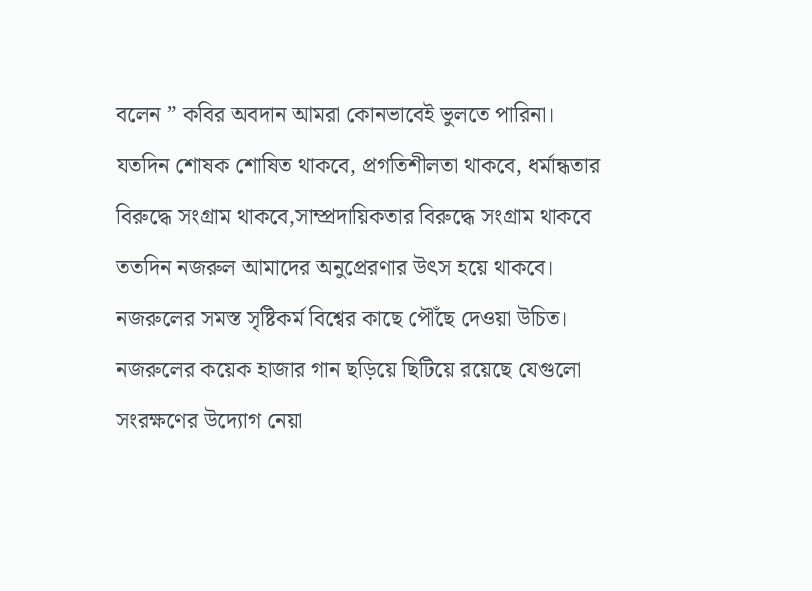বলেন ” কবির অবদান আমরা কোনভাবেই ভুলতে পারিনা। যতদিন শোষক শোষিত থাকবে, প্রগতিশীলতা থাকবে, ধর্মান্ধতার বিরুদ্ধে সংগ্রাম থাকবে,সাম্প্রদায়িকতার বিরুদ্ধে সংগ্রাম থাকবে ততদিন নজরুল আমাদের অনুপ্রেরণার উৎস হয়ে থাকবে।
নজরুলের সমস্ত সৃষ্টিকর্ম বিশ্বের কাছে পৌঁছে দেওয়া উচিত। নজরুলের কয়েক হাজার গান ছড়িয়ে ছিটিয়ে রয়েছে যেগুলো সংরক্ষণের উদ্যোগ নেয়া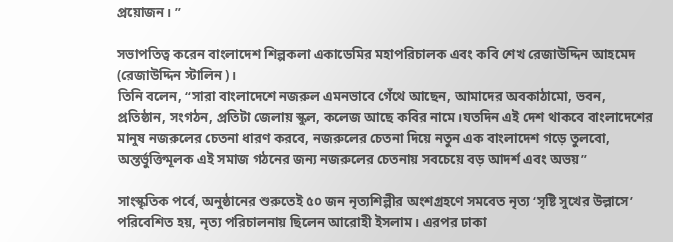প্রয়োজন। ”

সভাপতিত্ব করেন বাংলাদেশ শিল্পকলা একাডেমির মহাপরিচালক এবং কবি শেখ রেজাউদ্দিন আহমেদ (রেজাউদ্দিন স্টালিন)।
তিনি বলেন, “সারা বাংলাদেশে নজরুল এমনভাবে গেঁথে আছেন, আমাদের অবকাঠামো, ভবন, প্রতিষ্ঠান, সংগঠন, প্রতিটা জেলায় স্কুল, কলেজ আছে কবির নামে।যতদিন এই দেশ থাকবে বাংলাদেশের মানুষ নজরুলের চেতনা ধারণ করবে, নজরুলের চেতনা দিয়ে নতুন এক বাংলাদেশ গড়ে তুলবো, অন্তর্ভুক্তিমূলক এই সমাজ গঠনের জন্য নজরুলের চেতনায় সবচেয়ে বড় আদর্শ এবং অভয়”

সাংস্কৃতিক পর্বে, অনুষ্ঠানের শুরুতেই ৫০ জন নৃত্যশিল্পীর অংশগ্রহণে সমবেত নৃত্য ‘সৃষ্টি সুখের উল্লাসে’ পরিবেশিত হয়, নৃত্য পরিচালনায় ছিলেন আরোহী ইসলাম। এরপর ঢাকা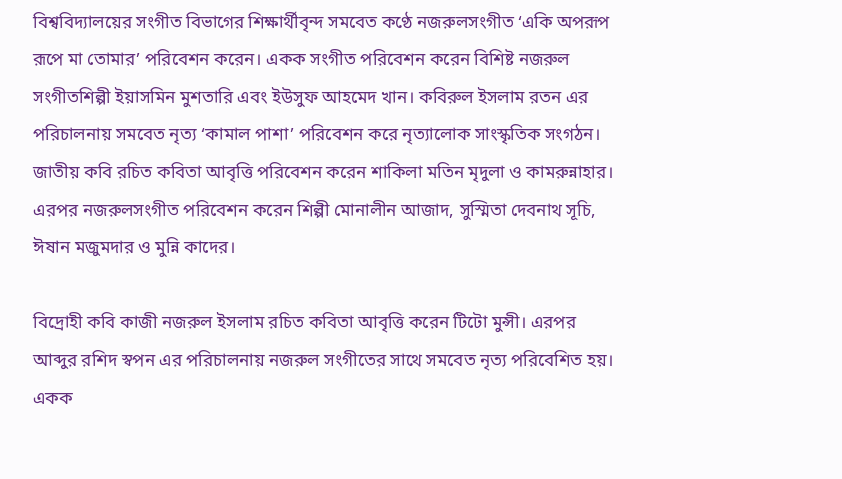বিশ্ববিদ্যালয়ের সংগীত বিভাগের শিক্ষার্থীবৃন্দ সমবেত কণ্ঠে নজরুলসংগীত ‘একি অপরূপ রূপে মা তোমার’ পরিবেশন করেন। একক সংগীত পরিবেশন করেন বিশিষ্ট নজরুল সংগীতশিল্পী ইয়াসমিন মুশতারি এবং ইউসুফ আহমেদ খান। কবিরুল ইসলাম রতন এর পরিচালনায় সমবেত নৃত্য ‘কামাল পাশা’ পরিবেশন করে নৃত্যালোক সাংস্কৃতিক সংগঠন। জাতীয় কবি রচিত কবিতা আবৃত্তি পরিবেশন করেন শাকিলা মতিন মৃদুলা ও কামরুন্নাহার। এরপর নজরুলসংগীত পরিবেশন করেন শিল্পী মোনালীন আজাদ, সুস্মিতা দেবনাথ সূচি, ঈষান মজুমদার ও মুন্নি কাদের।

বিদ্রোহী কবি কাজী নজরুল ইসলাম রচিত কবিতা আবৃত্তি করেন টিটো মুন্সী। এরপর আব্দুর রশিদ স্বপন এর পরিচালনায় নজরুল সংগীতের সাথে সমবেত নৃত্য পরিবেশিত হয়। একক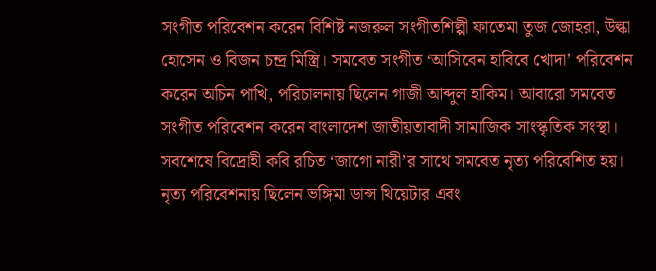সংগীত পরিবেশন করেন বিশিষ্ট নজরুল সংগীতশিল্পী ফাতেমা তুজ জোহরা, উল্কা হোসেন ও বিজন চন্দ্র মিস্ত্রি। সমবেত সংগীত ‘আসিবেন হাবিবে খোদা’ পরিবেশন করেন অচিন পাখি, পরিচালনায় ছিলেন গাজী আব্দুল হাকিম। আবারো সমবেত সংগীত পরিবেশন করেন বাংলাদেশ জাতীয়তাবাদী সামাজিক সাংস্কৃতিক সংস্থা। সবশেষে বিদ্রোহী কবি রচিত ‘জাগো নারী’র সাথে সমবেত নৃত্য পরিবেশিত হয়। নৃত্য পরিবেশনায় ছিলেন ভঙ্গিমা ডান্স থিয়েটার এবং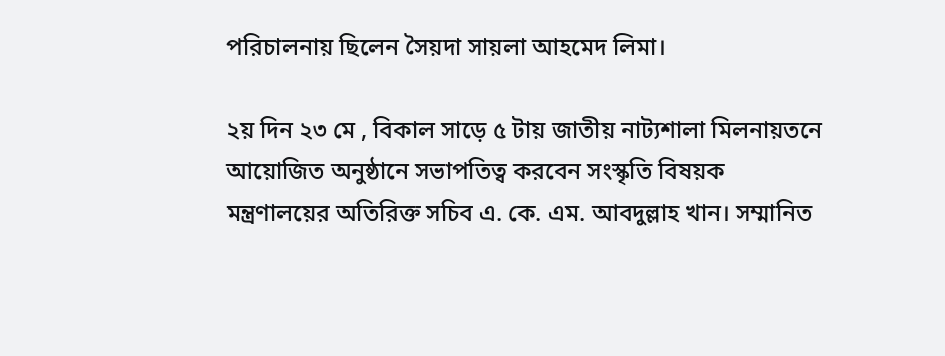পরিচালনায় ছিলেন সৈয়দা সায়লা আহমেদ লিমা।

২য় দিন ২৩ মে , বিকাল সাড়ে ৫ টায় জাতীয় নাট্যশালা মিলনায়তনে আয়োজিত অনুষ্ঠানে সভাপতিত্ব করবেন সংস্কৃতি বিষয়ক মন্ত্রণালয়ের অতিরিক্ত সচিব এ. কে. এম. আবদুল্লাহ খান। সম্মানিত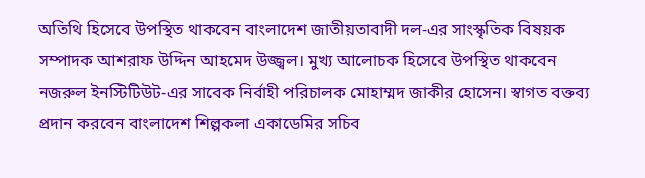অতিথি হিসেবে উপস্থিত থাকবেন বাংলাদেশ জাতীয়তাবাদী দল-এর সাংস্কৃতিক বিষয়ক সম্পাদক আশরাফ উদ্দিন আহমেদ উজ্জ্বল। মুখ্য আলোচক হিসেবে উপস্থিত থাকবেন নজরুল ইনস্টিটিউট-এর সাবেক নির্বাহী পরিচালক মোহাম্মদ জাকীর হোসেন। স্বাগত বক্তব্য প্রদান করবেন বাংলাদেশ শিল্পকলা একাডেমির সচিব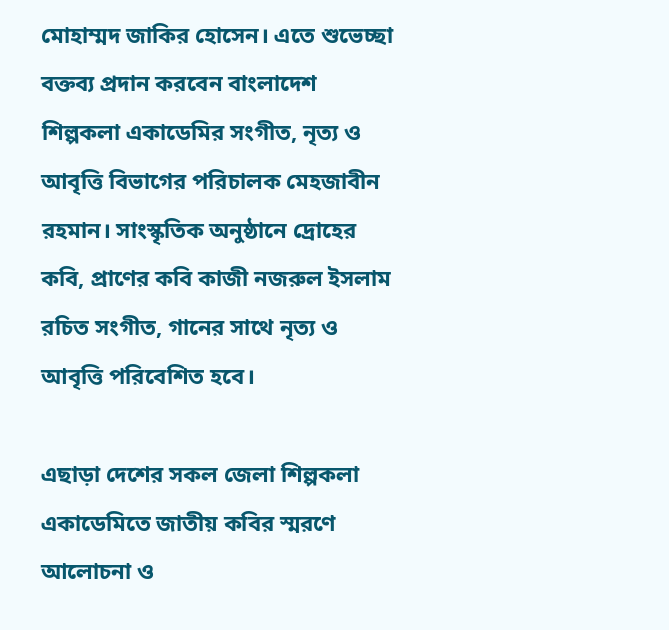মোহাম্মদ জাকির হোসেন। এতে শুভেচ্ছা বক্তব্য প্রদান করবেন বাংলাদেশ শিল্পকলা একাডেমির সংগীত, নৃত্য ও আবৃত্তি বিভাগের পরিচালক মেহজাবীন রহমান। সাংস্কৃতিক অনুষ্ঠানে দ্রোহের কবি, প্রাণের কবি কাজী নজরুল ইসলাম রচিত সংগীত, গানের সাথে নৃত্য ও আবৃত্তি পরিবেশিত হবে।

এছাড়া দেশের সকল জেলা শিল্পকলা একাডেমিতে জাতীয় কবির স্মরণে আলোচনা ও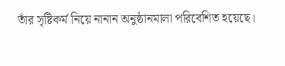তাঁর সৃষ্টিকর্ম নিয়ে নানান অনুষ্ঠানমালা পরিবেশিত হয়েছে।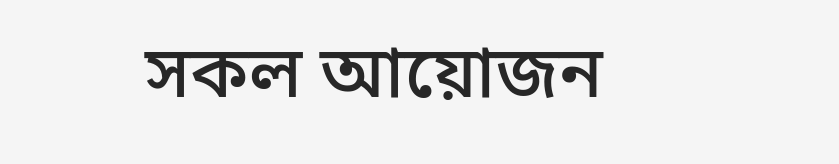সকল আয়োজন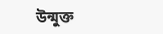উন্মুক্ত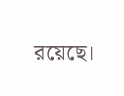রয়েছে।